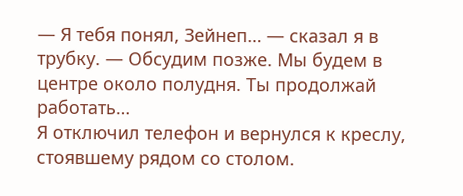— Я тебя понял, Зейнеп… — сказал я в трубку. — Обсудим позже. Мы будем в центре около полудня. Ты продолжай работать…
Я отключил телефон и вернулся к креслу, стоявшему рядом со столом.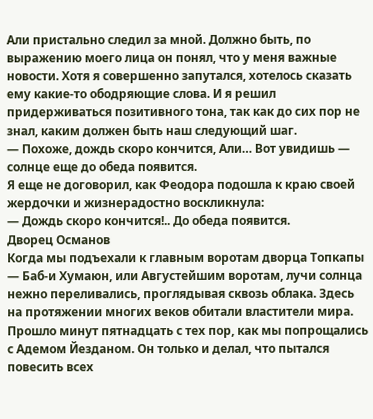Али пристально следил за мной. Должно быть, по выражению моего лица он понял, что у меня важные новости. Хотя я совершенно запутался, хотелось сказать ему какие-то ободряющие слова. И я решил придерживаться позитивного тона, так как до сих пор не знал, каким должен быть наш следующий шаг.
— Похоже, дождь скоро кончится, Али… Вот увидишь — солнце еще до обеда появится.
Я еще не договорил, как Феодора подошла к краю своей жердочки и жизнерадостно воскликнула:
— Дождь скоро кончится!.. До обеда появится.
Дворец Османов
Когда мы подъехали к главным воротам дворца Топкапы — Баб-и Хумаюн, или Августейшим воротам, лучи солнца нежно переливались, проглядывая сквозь облака. Здесь на протяжении многих веков обитали властители мира. Прошло минут пятнадцать с тех пор, как мы попрощались с Адемом Йезданом. Он только и делал, что пытался повесить всех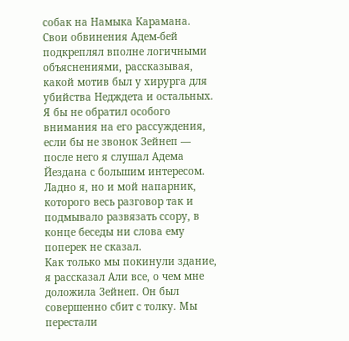собак на Намыка Карамана. Свои обвинения Адем-бей подкреплял вполне логичными объяснениями, рассказывая, какой мотив был у хирурга для убийства Недждета и остальных. Я бы не обратил особого внимания на его рассуждения, если бы не звонок Зейнеп — после него я слушал Адема Йездана с большим интересом. Ладно я, но и мой напарник, которого весь разговор так и подмывало развязать ссору, в конце беседы ни слова ему поперек не сказал.
Как только мы покинули здание, я рассказал Али все, о чем мне доложила Зейнеп. Он был совершенно сбит с толку. Мы перестали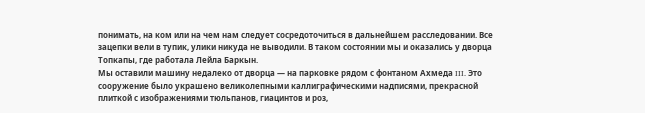понимать, на ком или на чем нам следует сосредоточиться в дальнейшем расследовании. Все зацепки вели в тупик, улики никуда не выводили. В таком состоянии мы и оказались у дворца Топкапы, где работала Лейла Баркын.
Мы оставили машину недалеко от дворца — на парковке рядом с фонтаном Ахмеда III. Это сооружение было украшено великолепными каллиграфическими надписями, прекрасной плиткой с изображениями тюльпанов, гиацинтов и роз,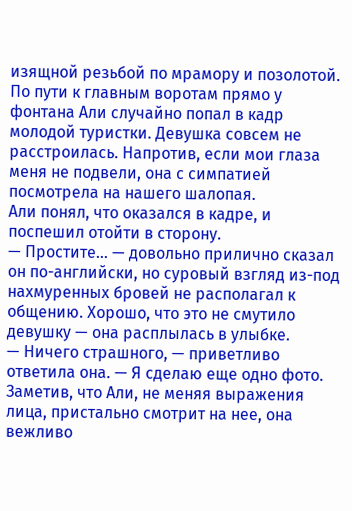изящной резьбой по мрамору и позолотой.
По пути к главным воротам прямо у фонтана Али случайно попал в кадр молодой туристки. Девушка совсем не расстроилась. Напротив, если мои глаза меня не подвели, она с симпатией посмотрела на нашего шалопая.
Али понял, что оказался в кадре, и поспешил отойти в сторону.
— Простите… — довольно прилично сказал он по-английски, но суровый взгляд из-под нахмуренных бровей не располагал к общению. Хорошо, что это не смутило девушку — она расплылась в улыбке.
— Ничего страшного, — приветливо ответила она. — Я сделаю еще одно фото.
Заметив, что Али, не меняя выражения лица, пристально смотрит на нее, она вежливо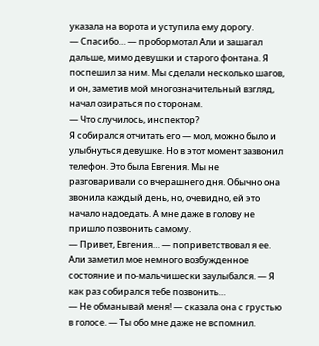указала на ворота и уступила ему дорогу.
— Спасибо… — пробормотал Али и зашагал дальше, мимо девушки и старого фонтана. Я поспешил за ним. Мы сделали несколько шагов, и он, заметив мой многозначительный взгляд, начал озираться по сторонам.
— Что случилось, инспектор?
Я собирался отчитать его — мол, можно было и улыбнуться девушке. Но в этот момент зазвонил телефон. Это была Евгения. Мы не разговаривали со вчерашнего дня. Обычно она звонила каждый день, но, очевидно, ей это начало надоедать. А мне даже в голову не пришло позвонить самому.
— Привет, Евгения… — поприветствовал я ее. Али заметил мое немного возбужденное состояние и по-мальчишески заулыбался. — Я как раз собирался тебе позвонить…
— Не обманывай меня! — сказала она с грустью в голосе. — Ты обо мне даже не вспомнил.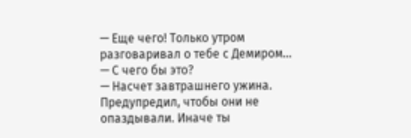— Еще чего! Только утром разговаривал о тебе с Демиром…
— С чего бы это?
— Насчет завтрашнего ужина. Предупредил, чтобы они не опаздывали. Иначе ты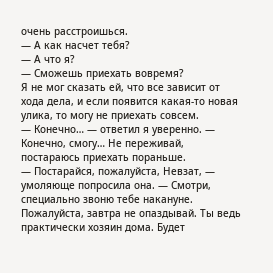очень расстроишься.
— А как насчет тебя?
— А что я?
— Сможешь приехать вовремя?
Я не мог сказать ей, что все зависит от хода дела, и если появится какая-то новая улика, то могу не приехать совсем.
— Конечно… — ответил я уверенно. — Конечно, смогу… Не переживай, постараюсь приехать пораньше.
— Постарайся, пожалуйста, Невзат, — умоляюще попросила она. — Смотри, специально звоню тебе накануне. Пожалуйста, завтра не опаздывай. Ты ведь практически хозяин дома. Будет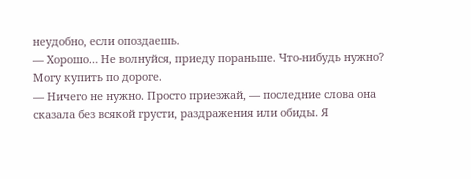неудобно, если опоздаешь.
— Хорошо… Не волнуйся, приеду пораньше. Что-нибудь нужно? Могу купить по дороге.
— Ничего не нужно. Просто приезжай, — последние слова она сказала без всякой грусти, раздражения или обиды. Я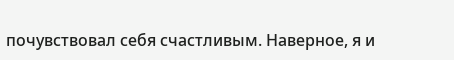почувствовал себя счастливым. Наверное, я и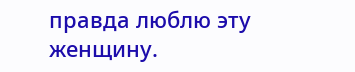правда люблю эту женщину.